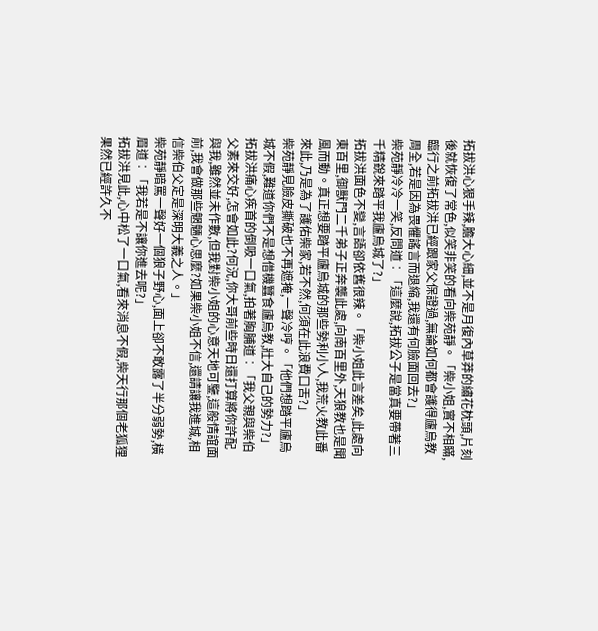拓拔洪心狠手辣,膽大心細,並不是月復內草莽的繡花枕頭,片刻後就恢復了常色,似笑非笑的看向柴苑靜。「柴小姐,實不相瞞,臨行之前拓拔洪已經跟家父保證過,無論如何都會護得廬烏教周全,若是因為畏懼謠言而退縮,我還有何臉面回去?」
柴苑靜冷冷一笑,反問道︰「這麼說,拓拔公子是當真要帶著三千精銳來踏平我廬烏城了?」
拓拔洪面色不變,言語卻依舊很辣。「柴小姐此言差矣,此處向東百里,御獸門二千弟子正奔襲此處,向南百里外,天狼教也是聞風而動。真正想要踏平廬烏城的那些勢利小人,我荒火教此番來此,乃是為了護佑柴家,若不然,何須在此浪費口舌?」
柴苑靜見臉皮撕破也不再遮掩,一聲冷哼。「他們想踏平廬烏城不假,難道你們不是想借機蠶食廬烏教,壯大自己的勢力?」
拓拔洪痛心疾首的倒吸一口氣,拍著胸脯道︰「我父親與柴伯父素來交好,怎會如此?何況,你大哥前些時日還打算將你許配與我,雖然並未作數,但我對柴小姐的心意天地可鑒,這般情誼面前,我會做那些魍魎心思麼?如果柴小姐不信,還請讓我進城,相信柴伯父定是深明大義之人。」
柴苑靜暗罵一聲好一個狼子野心,面上卻不敢露了半分弱勢,橫眉道︰「我若是不讓你進去呢?」
拓拔洪見此,心中松了一口氣,看來消息不假,柴天行那個老狐狸果然已經許久不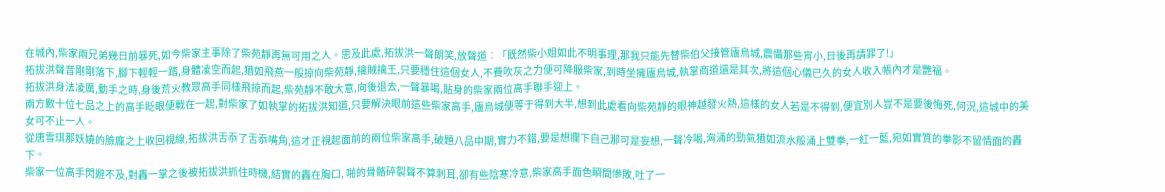在城內,柴家兩兄弟幾日前暴死,如今柴家主事除了柴苑靜再無可用之人。思及此處,拓拔洪一聲朗笑,放聲道︰「既然柴小姐如此不明事理,那我只能先替柴伯父接管廬烏城,震懾那些宵小,日後再請罪了!」
拓拔洪聲音剛剛落下,腳下輕輕一踏,身體凌空而起,猶如飛燕一般掠向柴苑靜,擒賊擒王,只要穩住這個女人,不費吹灰之力便可降服柴家,到時坐擁廬烏城,執掌商道還是其次,將這個心儀已久的女人收入帳內才是艷福。
拓拔洪身法凌厲,動手之時,身後荒火教眾高手同樣飛掠而起,柴苑靜不敢大意,向後退去,一聲暴喝,貼身的柴家兩位高手聯手迎上。
兩方數十位七品之上的高手眨眼便戰在一起,對柴家了如執掌的拓拔洪知道,只要解決眼前這些柴家高手,廬烏城便等于得到大半,想到此處看向柴苑靜的眼神越發火熱,這樣的女人若是不得到,便宜別人豈不是要後悔死,何況,這城中的美女可不止一人。
從唐雪琪那妖嬈的臉龐之上收回視線,拓拔洪舌忝了舌忝嘴角,這才正視起面前的兩位柴家高手,破題八品中期,實力不錯,要是想攔下自己那可是妄想,一聲冷喝,洶涌的勁氣猶如流水般涌上雙拳,一紅一藍,宛如實質的拳影不留情面的轟下。
柴家一位高手閃避不及,對轟一掌之後被拓拔洪抓住時機,結實的轟在胸口, 啪的骨骼碎裂聲不算刺耳,卻有些陰寒冷意,柴家高手面色瞬間慘敗,吐了一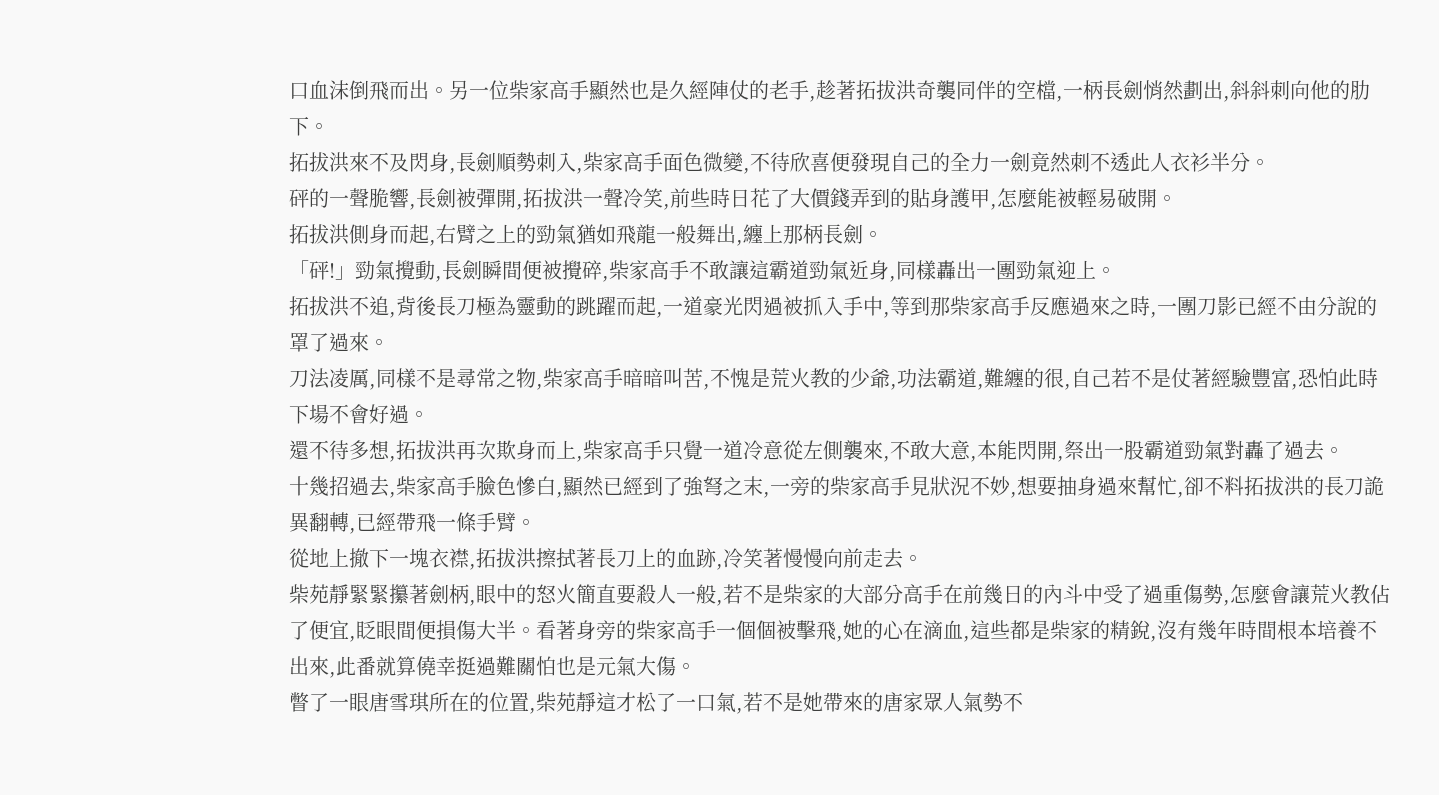口血沫倒飛而出。另一位柴家高手顯然也是久經陣仗的老手,趁著拓拔洪奇襲同伴的空檔,一柄長劍悄然劃出,斜斜刺向他的肋下。
拓拔洪來不及閃身,長劍順勢刺入,柴家高手面色微變,不待欣喜便發現自己的全力一劍竟然刺不透此人衣衫半分。
砰的一聲脆響,長劍被彈開,拓拔洪一聲冷笑,前些時日花了大價錢弄到的貼身護甲,怎麼能被輕易破開。
拓拔洪側身而起,右臂之上的勁氣猶如飛龍一般舞出,纏上那柄長劍。
「砰!」勁氣攪動,長劍瞬間便被攪碎,柴家高手不敢讓這霸道勁氣近身,同樣轟出一團勁氣迎上。
拓拔洪不追,背後長刀極為靈動的跳躍而起,一道豪光閃過被抓入手中,等到那柴家高手反應過來之時,一團刀影已經不由分說的罩了過來。
刀法凌厲,同樣不是尋常之物,柴家高手暗暗叫苦,不愧是荒火教的少爺,功法霸道,難纏的很,自己若不是仗著經驗豐富,恐怕此時下場不會好過。
還不待多想,拓拔洪再次欺身而上,柴家高手只覺一道冷意從左側襲來,不敢大意,本能閃開,祭出一股霸道勁氣對轟了過去。
十幾招過去,柴家高手臉色慘白,顯然已經到了強弩之末,一旁的柴家高手見狀況不妙,想要抽身過來幫忙,卻不料拓拔洪的長刀詭異翻轉,已經帶飛一條手臂。
從地上撤下一塊衣襟,拓拔洪擦拭著長刀上的血跡,冷笑著慢慢向前走去。
柴苑靜緊緊攥著劍柄,眼中的怒火簡直要殺人一般,若不是柴家的大部分高手在前幾日的內斗中受了過重傷勢,怎麼會讓荒火教佔了便宜,眨眼間便損傷大半。看著身旁的柴家高手一個個被擊飛,她的心在滴血,這些都是柴家的精銳,沒有幾年時間根本培養不出來,此番就算僥幸挺過難關怕也是元氣大傷。
瞥了一眼唐雪琪所在的位置,柴苑靜這才松了一口氣,若不是她帶來的唐家眾人氣勢不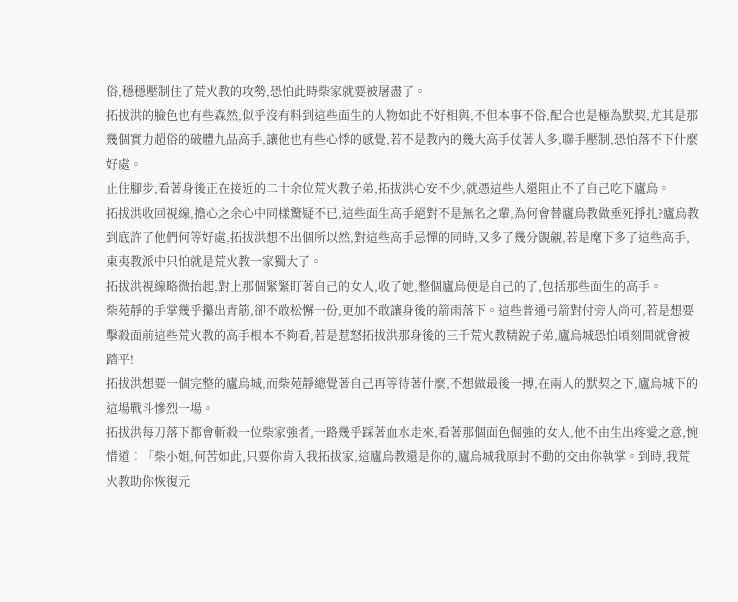俗,穩穩壓制住了荒火教的攻勢,恐怕此時柴家就要被屠盡了。
拓拔洪的臉色也有些森然,似乎沒有料到這些面生的人物如此不好相與,不但本事不俗,配合也是極為默契,尤其是那幾個實力超俗的破體九品高手,讓他也有些心悸的感覺,若不是教內的幾大高手仗著人多,聯手壓制,恐怕落不下什麼好處。
止住腳步,看著身後正在接近的二十余位荒火教子弟,拓拔洪心安不少,就憑這些人還阻止不了自己吃下廬烏。
拓拔洪收回視線,擔心之余心中同樣驚疑不已,這些面生高手絕對不是無名之輩,為何會替廬烏教做垂死掙扎?廬烏教到底許了他們何等好處,拓拔洪想不出個所以然,對這些高手忌憚的同時,又多了幾分覬覦,若是麾下多了這些高手,東夷教派中只怕就是荒火教一家獨大了。
拓拔洪視線略微抬起,對上那個緊緊盯著自己的女人,收了她,整個廬烏便是自己的了,包括那些面生的高手。
柴苑靜的手掌幾乎攥出青筋,卻不敢松懈一份,更加不敢讓身後的箭雨落下。這些普通弓箭對付旁人尚可,若是想要擊殺面前這些荒火教的高手根本不夠看,若是惹怒拓拔洪那身後的三千荒火教精銳子弟,廬烏城恐怕頃刻間就會被踏平!
拓拔洪想要一個完整的廬烏城,而柴苑靜總覺著自己再等待著什麼,不想做最後一搏,在兩人的默契之下,廬烏城下的這場戰斗慘烈一場。
拓拔洪每刀落下都會斬殺一位柴家強者,一路幾乎踩著血水走來,看著那個面色倔強的女人,他不由生出疼愛之意,惋惜道︰「柴小姐,何苦如此,只要你肯入我拓拔家,這廬烏教還是你的,廬烏城我原封不動的交由你執掌。到時,我荒火教助你恢復元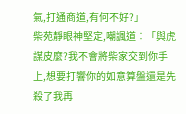氣,打通商道,有何不好?」
柴苑靜眼神堅定,嘲諷道︰「與虎謀皮麼?我不會將柴家交到你手上,想要打響你的如意算盤還是先殺了我再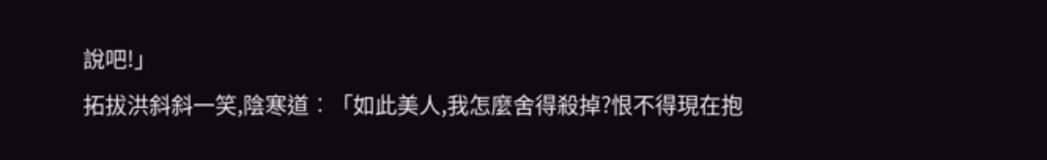說吧!」
拓拔洪斜斜一笑,陰寒道︰「如此美人,我怎麼舍得殺掉?恨不得現在抱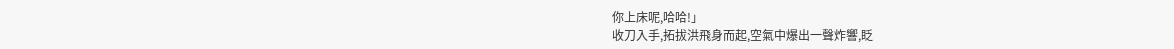你上床呢,哈哈!」
收刀入手,拓拔洪飛身而起,空氣中爆出一聲炸響,眨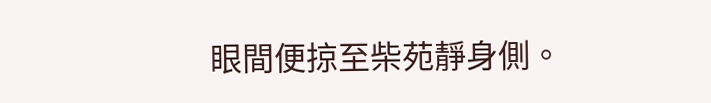眼間便掠至柴苑靜身側。